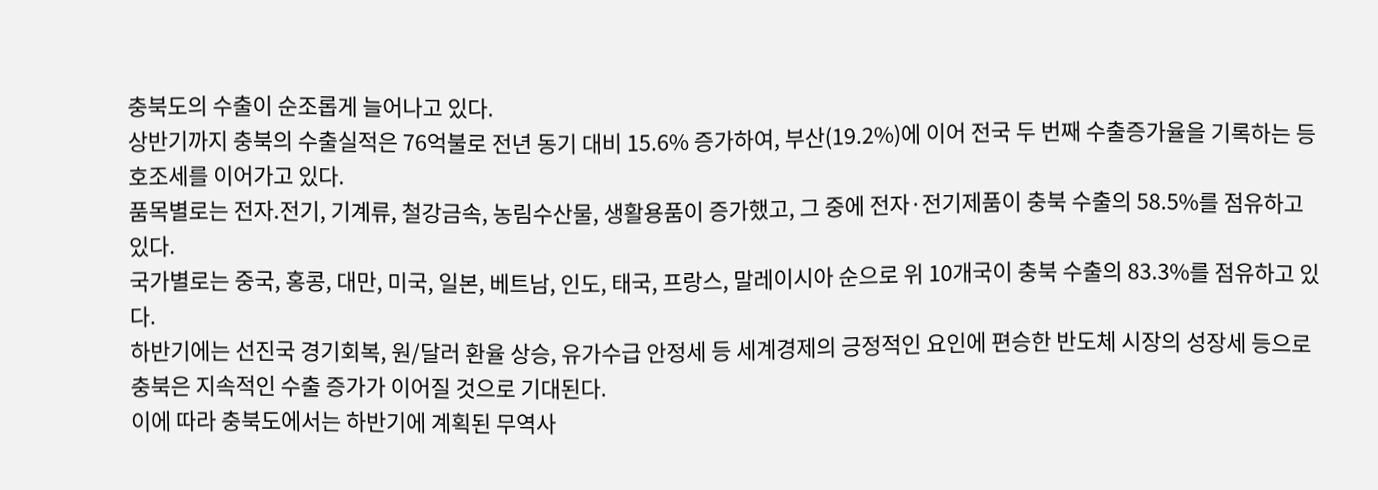충북도의 수출이 순조롭게 늘어나고 있다.
상반기까지 충북의 수출실적은 76억불로 전년 동기 대비 15.6% 증가하여, 부산(19.2%)에 이어 전국 두 번째 수출증가율을 기록하는 등 호조세를 이어가고 있다.
품목별로는 전자․전기, 기계류, 철강금속, 농림수산물, 생활용품이 증가했고, 그 중에 전자·전기제품이 충북 수출의 58.5%를 점유하고 있다.
국가별로는 중국, 홍콩, 대만, 미국, 일본, 베트남, 인도, 태국, 프랑스, 말레이시아 순으로 위 10개국이 충북 수출의 83.3%를 점유하고 있다.
하반기에는 선진국 경기회복, 원/달러 환율 상승, 유가수급 안정세 등 세계경제의 긍정적인 요인에 편승한 반도체 시장의 성장세 등으로 충북은 지속적인 수출 증가가 이어질 것으로 기대된다.
이에 따라 충북도에서는 하반기에 계획된 무역사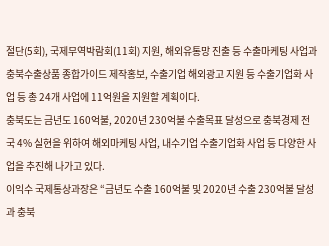절단(5회), 국제무역박람회(11회) 지원, 해외유통망 진출 등 수출마케팅 사업과 충북수출상품 종합가이드 제작홍보, 수출기업 해외광고 지원 등 수출기업화 사업 등 총 24개 사업에 11억원을 지원할 계획이다.
충북도는 금년도 160억불, 2020년 230억불 수출목표 달성으로 충북경제 전국 4% 실현을 위하여 해외마케팅 사업, 내수기업 수출기업화 사업 등 다양한 사업을 추진해 나가고 있다.
이익수 국제통상과장은 “금년도 수출 160억불 및 2020년 수출 230억불 달성과 충북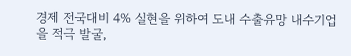경제 전국대비 4% 실현을 위하여 도내 수출유망 내수기업을 적극 발굴,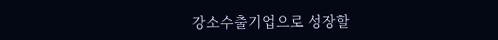강소수출기업으로 성장할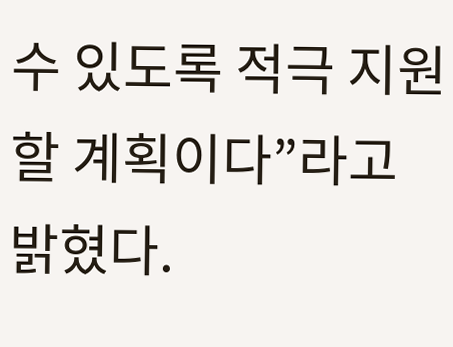수 있도록 적극 지원할 계획이다”라고 밝혔다.